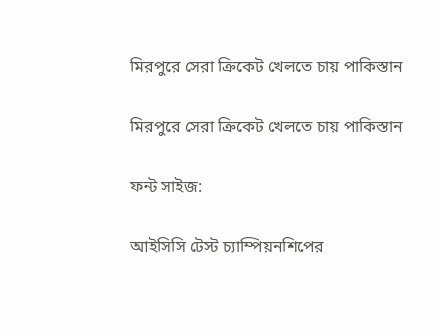মিরপুরে সেরা ক্রিকেট খেলতে চায় পাকিস্তান

মিরপুরে সেরা ক্রিকেট খেলতে চায় পাকিস্তান

ফন্ট সাইজ:

আইসিসি টেস্ট চ্যাম্পিয়নশিপের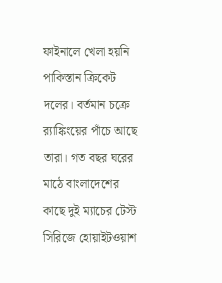ফাইনালে খেলা হয়নি পাকিস্তান ক্রিকেট দলের। বর্তমান চক্রে র‌্যাঙ্কিংয়ের পাঁচে আছে তারা। গত বছর ঘরের মাঠে বাংলাদেশের কাছে দুই ম্যাচের টেস্ট সিরিজে হোয়াইটওয়াশ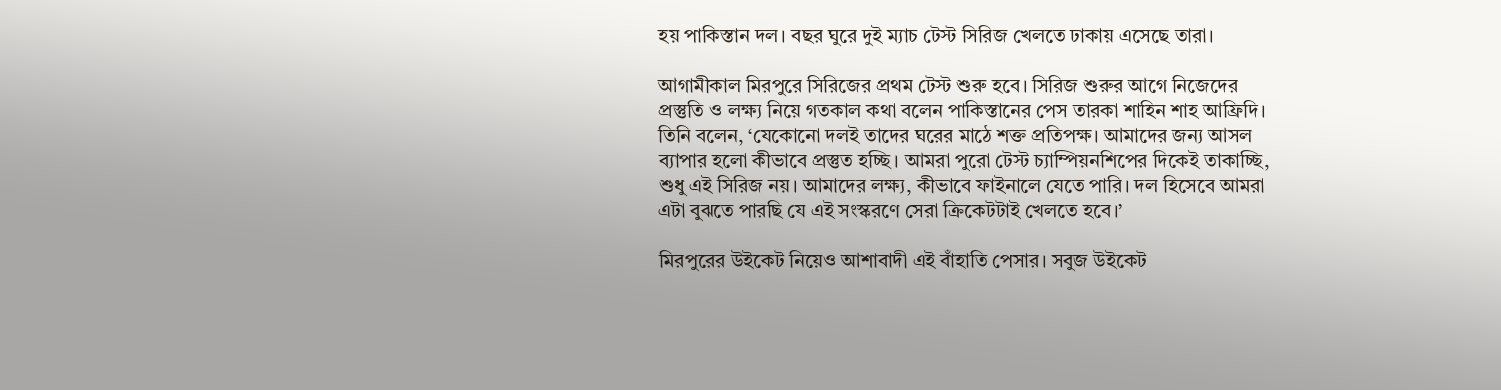হয় পাকিস্তান দল। বছর ঘুরে দুই ম্যাচ টেস্ট সিরিজ খেলতে ঢাকায় এসেছে তারা।

আগামীকাল মিরপুরে সিরিজের প্রথম টেস্ট শুরু হবে। সিরিজ শুরুর আগে নিজেদের প্রস্তুতি ও লক্ষ্য নিয়ে গতকাল কথা বলেন পাকিস্তানের পেস তারকা শাহিন শাহ আফ্রিদি। তিনি বলেন, ‘যেকোনো দলই তাদের ঘরের মাঠে শক্ত প্রতিপক্ষ। আমাদের জন্য আসল ব্যাপার হলো কীভাবে প্রস্তুত হচ্ছি। আমরা পুরো টেস্ট চ্যাম্পিয়নশিপের দিকেই তাকাচ্ছি, শুধু এই সিরিজ নয়। আমাদের লক্ষ্য, কীভাবে ফাইনালে যেতে পারি। দল হিসেবে আমরা এটা বুঝতে পারছি যে এই সংস্করণে সেরা ক্রিকেটটাই খেলতে হবে।’

মিরপুরের উইকেট নিয়েও আশাবাদী এই বাঁহাতি পেসার। সবুজ উইকেট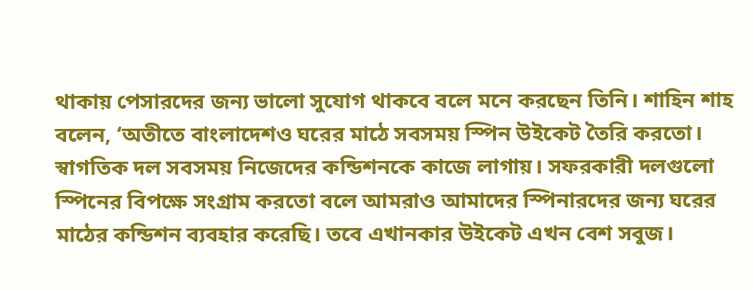থাকায় পেসারদের জন্য ভালো সুযোগ থাকবে বলে মনে করছেন তিনি। শাহিন শাহ বলেন, ‘অতীতে বাংলাদেশও ঘরের মাঠে সবসময় স্পিন উইকেট তৈরি করতো। স্বাগতিক দল সবসময় নিজেদের কন্ডিশনকে কাজে লাগায়। সফরকারী দলগুলো স্পিনের বিপক্ষে সংগ্রাম করতো বলে আমরাও আমাদের স্পিনারদের জন্য ঘরের মাঠের কন্ডিশন ব্যবহার করেছি। তবে এখানকার উইকেট এখন বেশ সবুজ।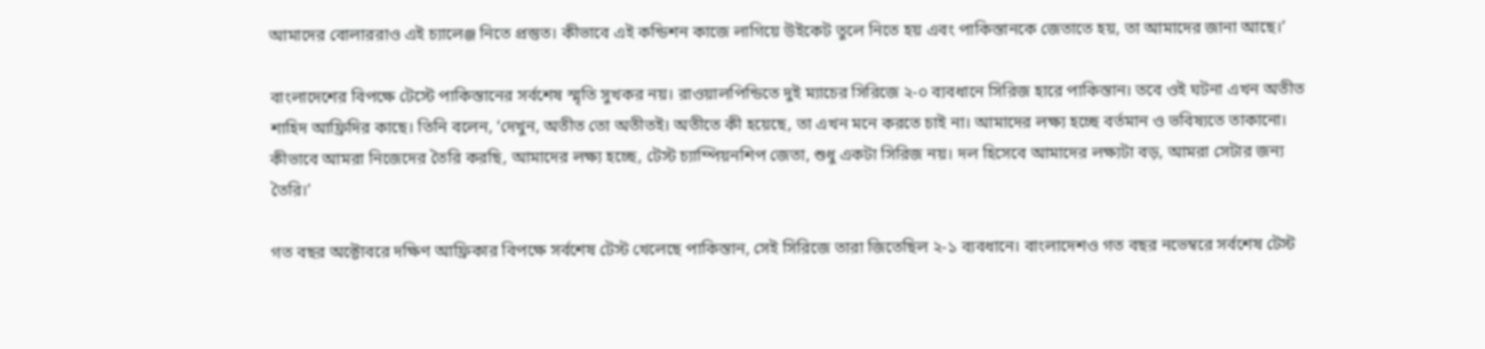আমাদের বোলাররাও এই চ্যালেঞ্জ নিতে প্রস্তুত। কীভাবে এই কন্ডিশন কাজে লাগিয়ে উইকেট তুলে নিতে হয় এবং পাকিস্তানকে জেতাতে হয়, তা আমাদের জানা আছে।’

বাংলাদেশের বিপক্ষে টেস্টে পাকিস্তানের সর্বশেষ স্মৃতি সুখকর নয়। রাওয়ালপিন্ডিতে দুই ম্যাচের সিরিজে ২-০ ব্যবধানে সিরিজ হারে পাকিস্তান। তবে ওই ঘটনা এখন অতীত শাহিদ আফ্রিদির কাছে। তিনি বলেন, ‘দেখুন, অতীত তো অতীতই। অতীতে কী হয়েছে, তা এখন মনে করতে চাই না। আমাদের লক্ষ্য হচ্ছে বর্তমান ও ভবিষ্যতে তাকানো। কীভাবে আমরা নিজেদের তৈরি করছি, আমাদের লক্ষ্য হচ্ছে, টেস্ট চ্যাম্পিয়নশিপ জেতা, শুধু একটা সিরিজ নয়। দল হিসেবে আমাদের লক্ষ্যটা বড়, আমরা সেটার জন্য তৈরি।’

গত বছর অক্টোবরে দক্ষিণ আফ্রিকার বিপক্ষে সর্বশেষ টেস্ট খেলেছে পাকিস্তান, সেই সিরিজে তারা জিতেছিল ২-১ ব্যবধানে। বাংলাদেশও গত বছর নভেম্বরে সর্বশেষ টেস্ট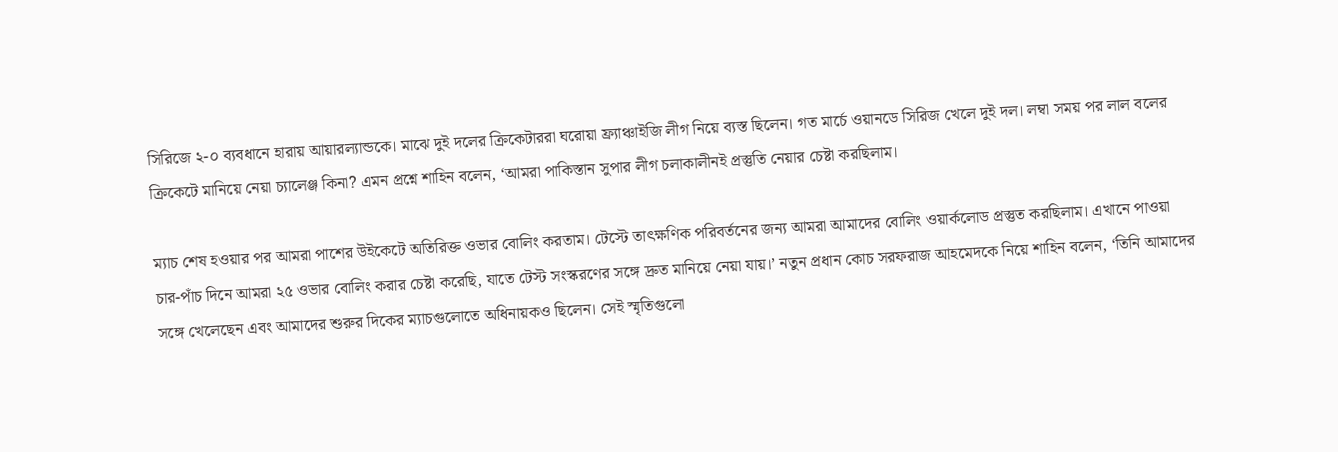সিরিজে ২-০ ব্যবধানে হারায় আয়ারল্যান্ডকে। মাঝে দুই দলের ক্রিকেটাররা ঘরোয়া ফ্র্যাঞ্চাইজি লীগ নিয়ে ব্যস্ত ছিলেন। গত মার্চে ওয়ানডে সিরিজ খেলে দুই দল। লম্বা সময় পর লাল বলের ক্রিকেটে মানিয়ে নেয়া চ্যালেঞ্জ কিনা? এমন প্রশ্নে শাহিন বলেন, ‘আমরা পাকিস্তান সুপার লীগ চলাকালীনই প্রস্তুতি নেয়ার চেষ্টা করছিলাম।

ম্যাচ শেষ হওয়ার পর আমরা পাশের উইকেটে অতিরিক্ত ওভার বোলিং করতাম। টেস্টে তাৎক্ষণিক পরিবর্তনের জন্য আমরা আমাদের বোলিং ওয়ার্কলোড প্রস্তুত করছিলাম। এখানে পাওয়া চার-পাঁচ দিনে আমরা ২৫ ওভার বোলিং করার চেষ্টা করেছি, যাতে টেস্ট সংস্করণের সঙ্গে দ্রুত মানিয়ে নেয়া যায়।’ নতুন প্রধান কোচ সরফরাজ আহমেদকে নিয়ে শাহিন বলেন, ‘তিনি আমাদের সঙ্গে খেলেছেন এবং আমাদের শুরুর দিকের ম্যাচগুলোতে অধিনায়কও ছিলেন। সেই স্মৃতিগুলো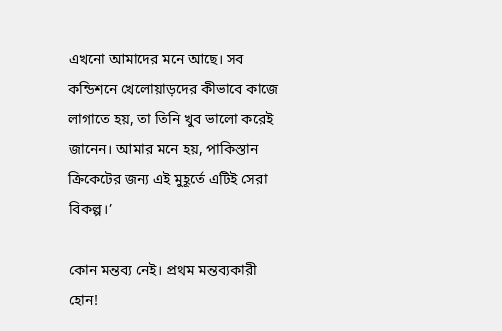এখনো আমাদের মনে আছে। সব কন্ডিশনে খেলোয়াড়দের কীভাবে কাজে লাগাতে হয়, তা তিনি খুব ভালো করেই জানেন। আমার মনে হয়, পাকিস্তান ক্রিকেটের জন্য এই মুহূর্তে এটিই সেরা বিকল্প।’

কোন মন্তব্য নেই। প্রথম মন্তব্যকারী হোন!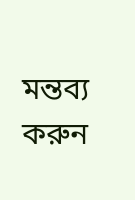মন্তব্য করুন